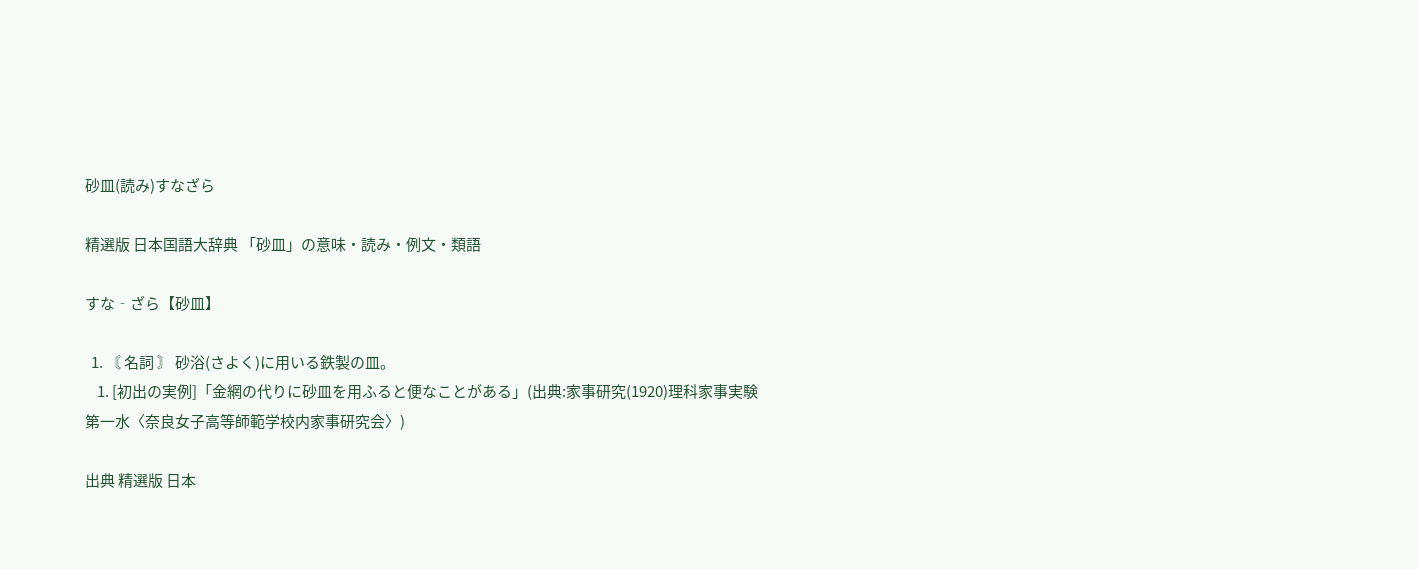砂皿(読み)すなざら

精選版 日本国語大辞典 「砂皿」の意味・読み・例文・類語

すな‐ざら【砂皿】

  1. 〘 名詞 〙 砂浴(さよく)に用いる鉄製の皿。
    1. [初出の実例]「金網の代りに砂皿を用ふると便なことがある」(出典:家事研究(1920)理科家事実験第一水〈奈良女子高等師範学校内家事研究会〉)

出典 精選版 日本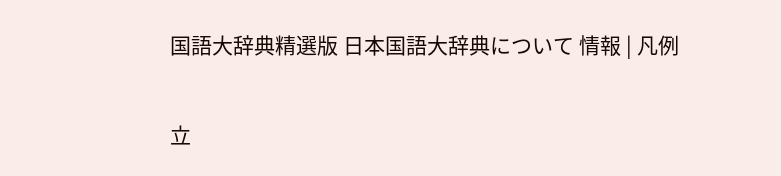国語大辞典精選版 日本国語大辞典について 情報 | 凡例

立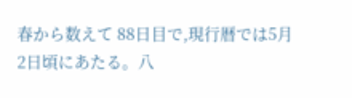春から数えて 88日目で,現行暦では5月2日頃にあたる。八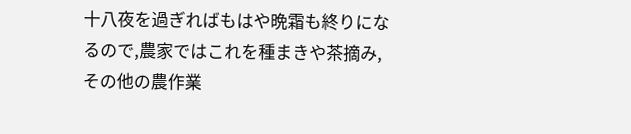十八夜を過ぎればもはや晩霜も終りになるので,農家ではこれを種まきや茶摘み,その他の農作業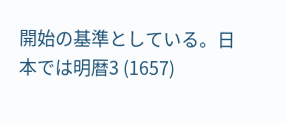開始の基準としている。日本では明暦3 (1657)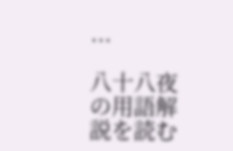...

八十八夜の用語解説を読む